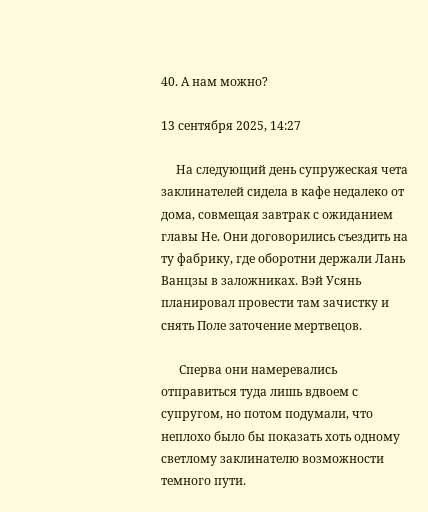40. А нам можно?

13 сентября 2025, 14:27

     На следующий день супружеская чета заклинателей сидела в кафе недалеко от дома, совмещая завтрак с ожиданием главы Не. Они договорились съездить на ту фабрику, где оборотни держали Лань Ванцзы в заложниках. Вэй Усянь планировал провести там зачистку и снять Поле заточение мертвецов.

      Сперва они намеревались отправиться туда лишь вдвоем с супругом, но потом подумали, что неплохо было бы показать хоть одному светлому заклинателю возможности темного пути.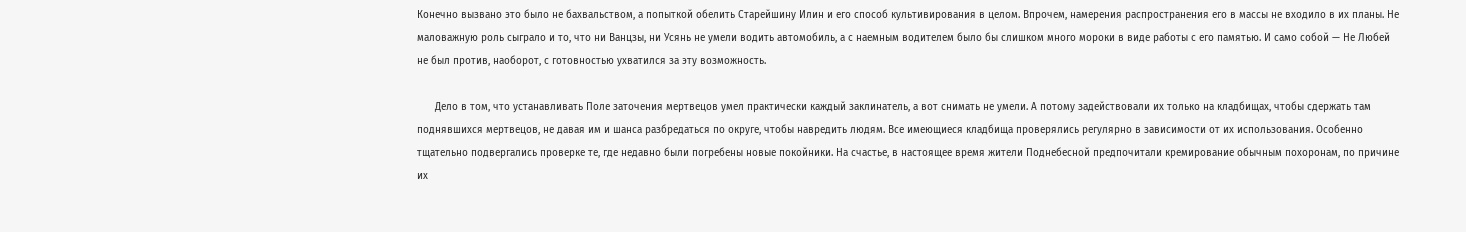Конечно вызвано это было не бахвальством, а попыткой обелить Старейшину Илин и его способ культивирования в целом. Впрочем, намерения распространения его в массы не входило в их планы. Не маловажную роль сыграло и то, что ни Ванцзы, ни Усянь не умели водить автомобиль, а с наемным водителем было бы слишком много мороки в виде работы с его памятью. И само собой — Не Любей не был против, наоборот, с готовностью ухватился за эту возможность.

      Дело в том, что устанавливать Поле заточения мертвецов умел практически каждый заклинатель, а вот снимать не умели. А потому задействовали их только на кладбищах, чтобы сдержать там поднявшихся мертвецов, не давая им и шанса разбредаться по округе, чтобы навредить людям. Все имеющиеся кладбища проверялись регулярно в зависимости от их использования. Особенно тщательно подвергались проверке те, где недавно были погребены новые покойники. На счастье, в настоящее время жители Поднебесной предпочитали кремирование обычным похоронам, по причине их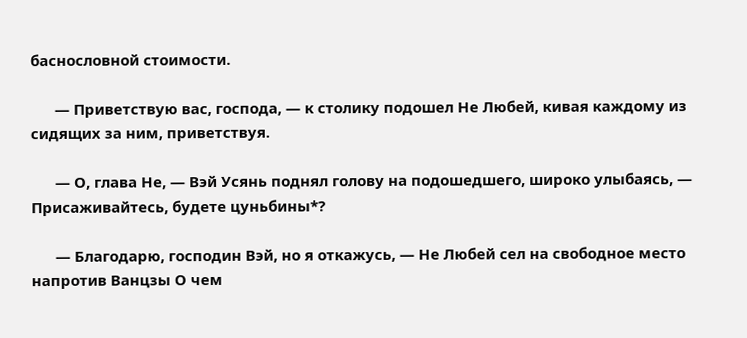баснословной стоимости.

      — Приветствую вас, господа, — к столику подошел Не Любей, кивая каждому из сидящих за ним, приветствуя.

      — О, глава Не, — Вэй Усянь поднял голову на подошедшего, широко улыбаясь, — Присаживайтесь, будете цуньбины*?

      — Благодарю, господин Вэй, но я откажусь, — Не Любей сел на свободное место напротив Ванцзы О чем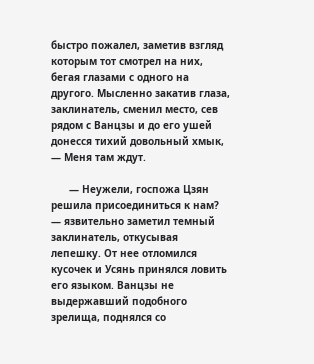быстро пожалел, заметив взгляд которым тот смотрел на них, бегая глазами с одного на другого. Мысленно закатив глаза, заклинатель, сменил место, сев рядом с Ванцзы и до его ушей донесся тихий довольный хмык, — Меня там ждут.

      — Неужели, госпожа Цзян решила присоединиться к нам? — язвительно заметил темный заклинатель, откусывая лепешку. От нее отломился кусочек и Усянь принялся ловить его языком. Ванцзы не выдержавший подобного зрелища, поднялся со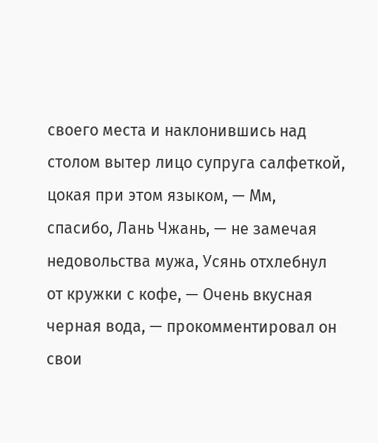своего места и наклонившись над столом вытер лицо супруга салфеткой, цокая при этом языком, — Мм, спасибо, Лань Чжань, — не замечая недовольства мужа, Усянь отхлебнул от кружки с кофе, — Очень вкусная черная вода, — прокомментировал он свои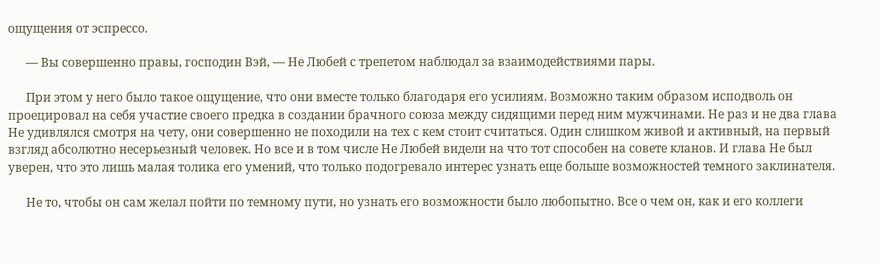ощущения от эспрессо.

      — Вы совершенно правы, господин Вэй, — Не Любей с трепетом наблюдал за взаимодействиями пары.

      При этом у него было такое ощущение, что они вместе только благодаря его усилиям. Возможно таким образом исподволь он проецировал на себя участие своего предка в создании брачного союза между сидящими перед ним мужчинами. Не раз и не два глава Не удивлялся смотря на чету, они совершенно не походили на тех с кем стоит считаться. Один слишком живой и активный, на первый взгляд абсолютно несерьезный человек. Но все и в том числе Не Любей видели на что тот способен на совете кланов. И глава Не был уверен, что это лишь малая толика его умений, что только подогревало интерес узнать еще больше возможностей темного заклинателя.

      Не то, чтобы он сам желал пойти по темному пути, но узнать его возможности было любопытно. Все о чем он, как и его коллеги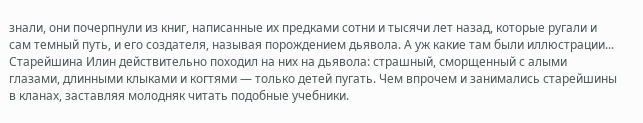знали, они почерпнули из книг, написанные их предками сотни и тысячи лет назад, которые ругали и сам темный путь, и его создателя, называя порождением дьявола. А уж какие там были иллюстрации... Старейшина Илин действительно походил на них на дьявола: страшный, сморщенный с алыми глазами, длинными клыками и когтями — только детей пугать. Чем впрочем и занимались старейшины в кланах, заставляя молодняк читать подобные учебники.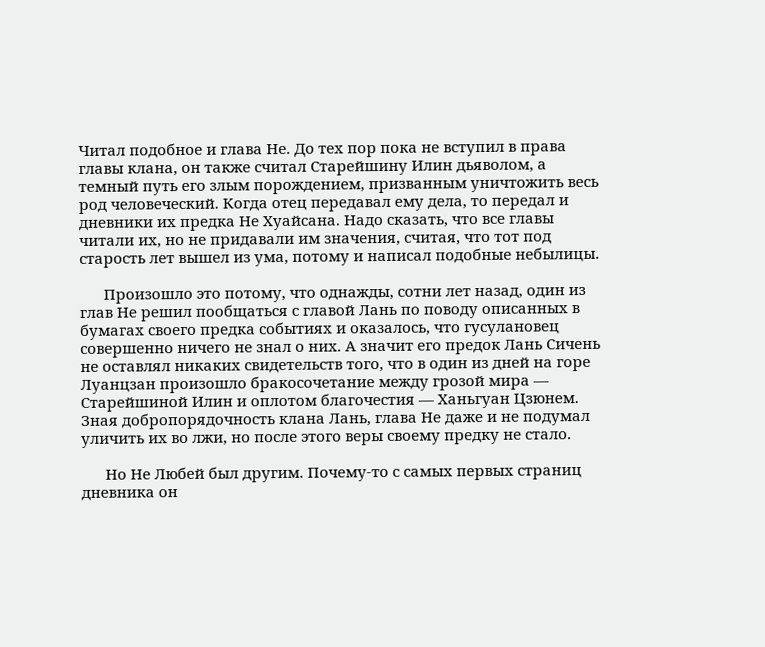Читал подобное и глава Не. До тех пор пока не вступил в права главы клана, он также считал Старейшину Илин дьяволом, а темный путь его злым порождением, призванным уничтожить весь род человеческий. Когда отец передавал ему дела, то передал и дневники их предка Не Хуайсана. Надо сказать, что все главы читали их, но не придавали им значения, считая, что тот под старость лет вышел из ума, потому и написал подобные небылицы.

      Произошло это потому, что однажды, сотни лет назад, один из глав Не решил пообщаться с главой Лань по поводу описанных в бумагах своего предка событиях и оказалось, что гусулановец совершенно ничего не знал о них. А значит его предок Лань Сичень не оставлял никаких свидетельств того, что в один из дней на горе Луанцзан произошло бракосочетание между грозой мира — Старейшиной Илин и оплотом благочестия — Ханьгуан Цзюнем. Зная добропорядочность клана Лань, глава Не даже и не подумал уличить их во лжи, но после этого веры своему предку не стало.

      Но Не Любей был другим. Почему-то с самых первых страниц дневника он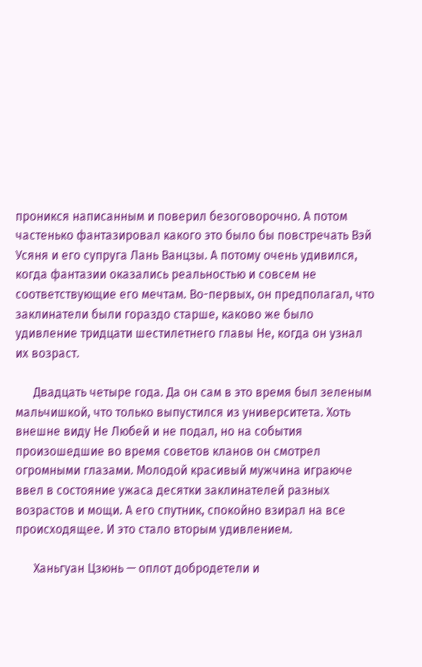проникся написанным и поверил безоговорочно. А потом частенько фантазировал какого это было бы повстречать Вэй Усяня и его супруга Лань Ванцзы. А потому очень удивился, когда фантазии оказались реальностью и совсем не соответствующие его мечтам. Во-первых, он предполагал, что заклинатели были гораздо старше, каково же было удивление тридцати шестилетнего главы Не, когда он узнал их возраст.

      Двадцать четыре года. Да он сам в это время был зеленым мальчишкой, что только выпустился из университета. Хоть внешне виду Не Любей и не подал, но на события произошедшие во время советов кланов он смотрел огромными глазами. Молодой красивый мужчина играюче ввел в состояние ужаса десятки заклинателей разных возрастов и мощи. А его спутник, спокойно взирал на все происходящее. И это стало вторым удивлением.

      Ханьгуан Цзюнь — оплот добродетели и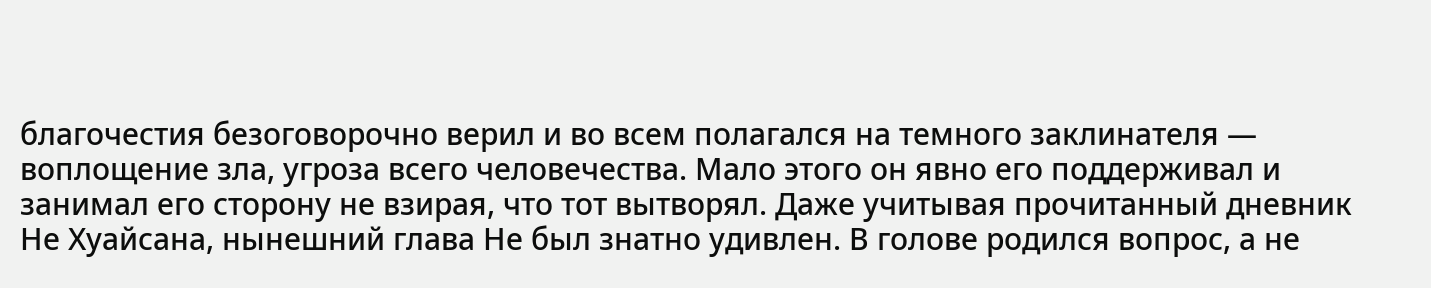благочестия безоговорочно верил и во всем полагался на темного заклинателя — воплощение зла, угроза всего человечества. Мало этого он явно его поддерживал и занимал его сторону не взирая, что тот вытворял. Даже учитывая прочитанный дневник Не Хуайсана, нынешний глава Не был знатно удивлен. В голове родился вопрос, а не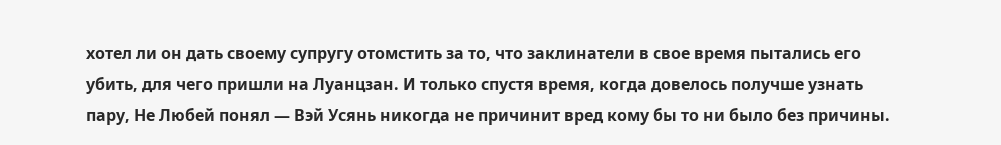хотел ли он дать своему супругу отомстить за то, что заклинатели в свое время пытались его убить, для чего пришли на Луанцзан. И только спустя время, когда довелось получше узнать пару, Не Любей понял — Вэй Усянь никогда не причинит вред кому бы то ни было без причины.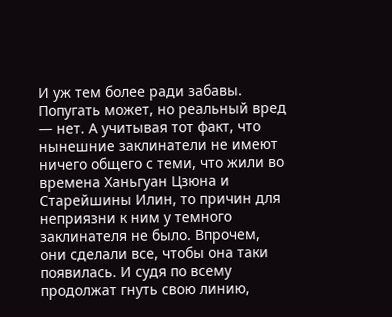И уж тем более ради забавы. Попугать может, но реальный вред — нет. А учитывая тот факт, что нынешние заклинатели не имеют ничего общего с теми, что жили во времена Ханьгуан Цзюна и Старейшины Илин, то причин для неприязни к ним у темного заклинателя не было. Впрочем, они сделали все, чтобы она таки появилась. И судя по всему продолжат гнуть свою линию,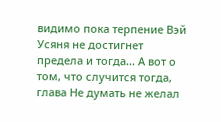видимо пока терпение Вэй Усяня не достигнет предела и тогда... А вот о том, что случится тогда, глава Не думать не желал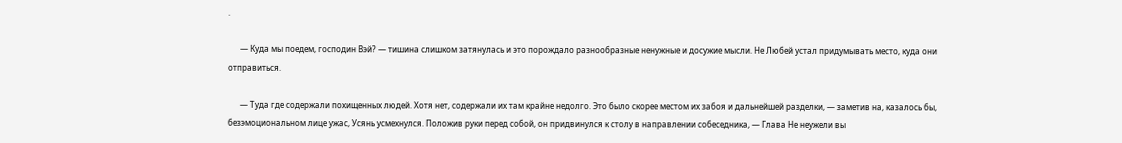.

      — Куда мы поедем, господин Вэй? — тишина слишком затянулась и это порождало разнообразные ненужные и досужие мысли. Не Любей устал придумывать место, куда они отправиться.

      — Туда где содержали похищенных людей. Хотя нет, содержали их там крайне недолго. Это было скорее местом их забоя и дальнейшей разделки, — заметив на, казалось бы, безэмоциональном лице ужас, Усянь усмехнулся. Положив руки перед собой, он придвинулся к столу в направлении собеседника, — Глава Не неужели вы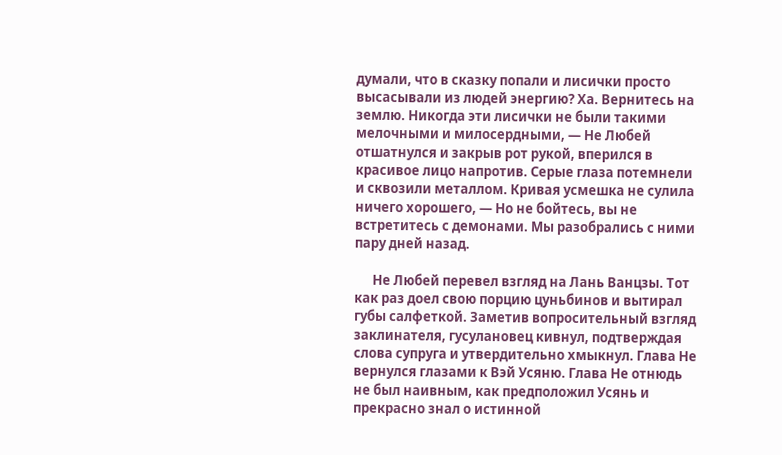думали, что в сказку попали и лисички просто высасывали из людей энергию? Ха. Вернитесь на землю. Никогда эти лисички не были такими мелочными и милосердными, — Не Любей отшатнулся и закрыв рот рукой, вперился в красивое лицо напротив. Серые глаза потемнели и сквозили металлом. Кривая усмешка не сулила ничего хорошего, — Но не бойтесь, вы не встретитесь с демонами. Мы разобрались с ними пару дней назад.

      Не Любей перевел взгляд на Лань Ванцзы. Тот как раз доел свою порцию цуньбинов и вытирал губы салфеткой. Заметив вопросительный взгляд заклинателя, гусулановец кивнул, подтверждая слова супруга и утвердительно хмыкнул. Глава Не вернулся глазами к Вэй Усяню. Глава Не отнюдь не был наивным, как предположил Усянь и прекрасно знал о истинной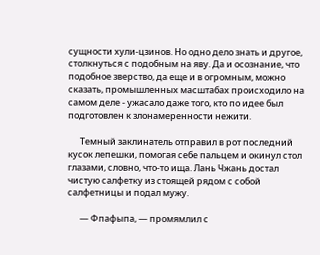сущности хули-цзинов. Но одно дело знать и другое, столкнуться с подобным на яву. Да и осознание, что подобное зверство, да еще и в огромным, можно сказать, промышленных масштабах происходило на самом деле - ужасало даже того, кто по идее был подготовлен к злонамеренности нежити.

      Темный заклинатель отправил в рот последний кусок лепешки, помогая себе пальцем и окинул стол глазами, словно, что-то ища. Лань Чжань достал чистую салфетку из стоящей рядом с собой салфетницы и подал мужу.

      — Фпафыпа, — промямлил с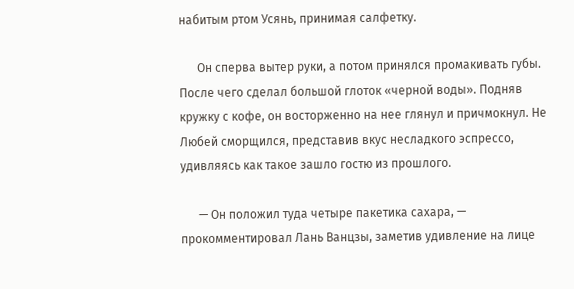набитым ртом Усянь, принимая салфетку.

      Он сперва вытер руки, а потом принялся промакивать губы. После чего сделал большой глоток «черной воды». Подняв кружку с кофе, он восторженно на нее глянул и причмокнул. Не Любей сморщился, представив вкус несладкого эспрессо, удивляясь как такое зашло гостю из прошлого.

      — Он положил туда четыре пакетика сахара, — прокомментировал Лань Ванцзы, заметив удивление на лице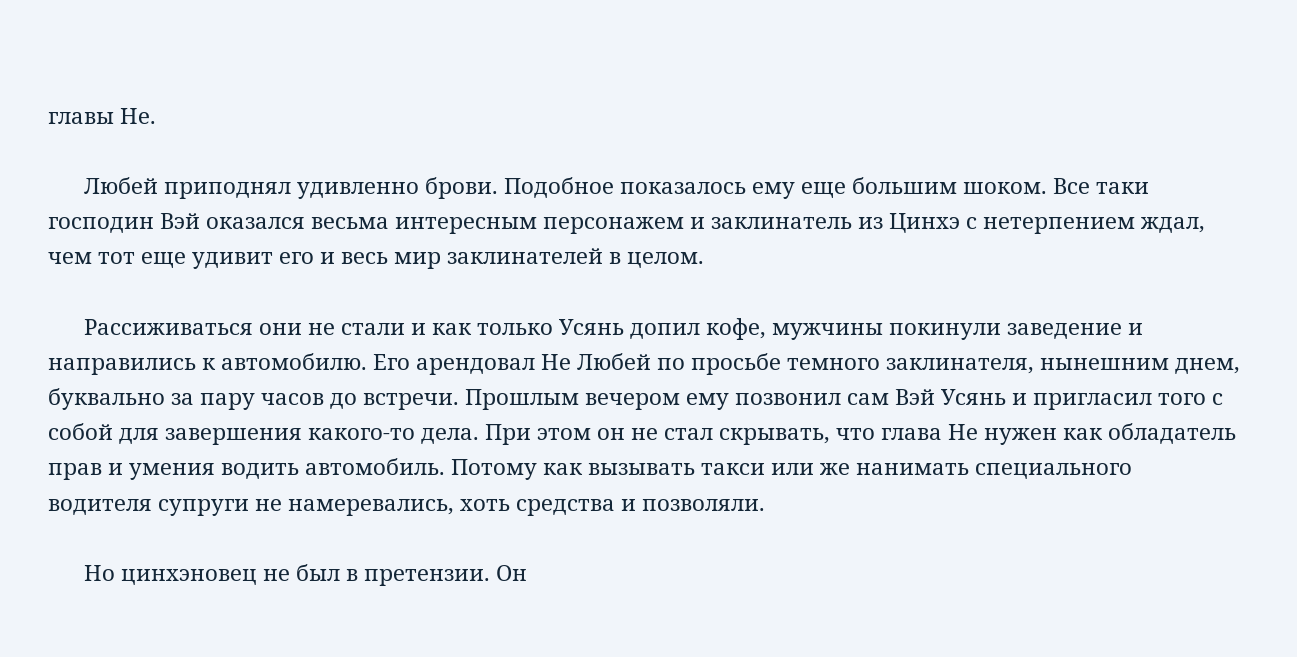главы Не.

      Любей приподнял удивленно брови. Подобное показалось ему еще большим шоком. Все таки господин Вэй оказался весьма интересным персонажем и заклинатель из Цинхэ с нетерпением ждал, чем тот еще удивит его и весь мир заклинателей в целом.

      Рассиживаться они не стали и как только Усянь допил кофе, мужчины покинули заведение и направились к автомобилю. Его арендовал Не Любей по просьбе темного заклинателя, нынешним днем, буквально за пару часов до встречи. Прошлым вечером ему позвонил сам Вэй Усянь и пригласил того с собой для завершения какого-то дела. При этом он не стал скрывать, что глава Не нужен как обладатель прав и умения водить автомобиль. Потому как вызывать такси или же нанимать специального водителя супруги не намеревались, хоть средства и позволяли.

      Но цинхэновец не был в претензии. Он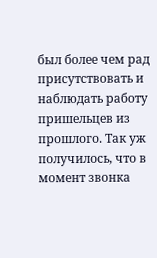был более чем рад присутствовать и наблюдать работу пришельцев из прошлого. Так уж получилось, что в момент звонка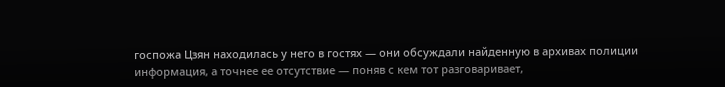госпожа Цзян находилась у него в гостях — они обсуждали найденную в архивах полиции информация, а точнее ее отсутствие — поняв с кем тот разговаривает,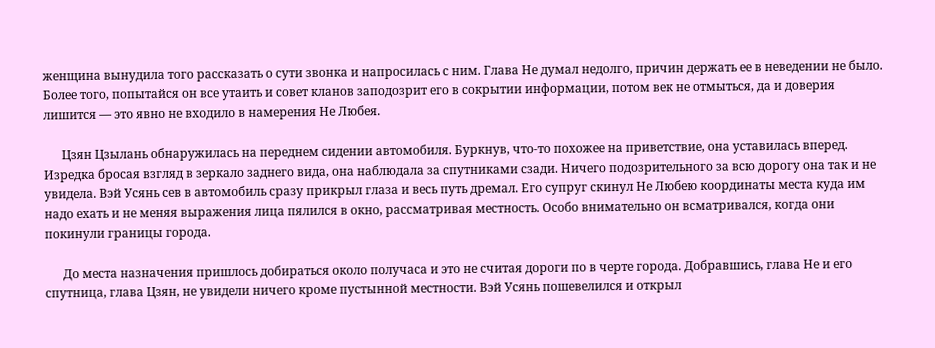женщина вынудила того рассказать о сути звонка и напросилась с ним. Глава Не думал недолго, причин держать ее в неведении не было. Более того, попытайся он все утаить и совет кланов заподозрит его в сокрытии информации, потом век не отмыться, да и доверия лишится — это явно не входило в намерения Не Любея.

      Цзян Цзылань обнаружилась на переднем сидении автомобиля. Буркнув, что-то похожее на приветствие, она уставилась вперед. Изредка бросая взгляд в зеркало заднего вида, она наблюдала за спутниками сзади. Ничего подозрительного за всю дорогу она так и не увидела. Вэй Усянь сев в автомобиль сразу прикрыл глаза и весь путь дремал. Его супруг скинул Не Любею координаты места куда им надо ехать и не меняя выражения лица пялился в окно, рассматривая местность. Особо внимательно он всматривался, когда они покинули границы города.

      До места назначения пришлось добираться около получаса и это не считая дороги по в черте города. Добравшись, глава Не и его спутница, глава Цзян, не увидели ничего кроме пустынной местности. Вэй Усянь пошевелился и открыл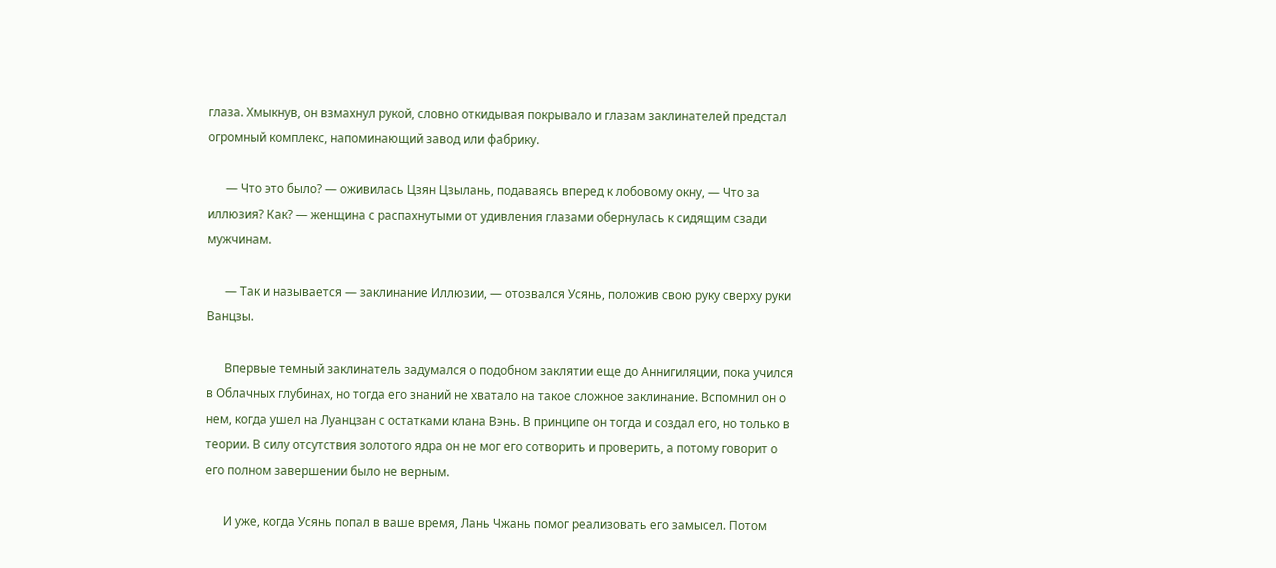глаза. Хмыкнув, он взмахнул рукой, словно откидывая покрывало и глазам заклинателей предстал огромный комплекс, напоминающий завод или фабрику.

      — Что это было? — оживилась Цзян Цзылань, подаваясь вперед к лобовому окну, — Что за иллюзия? Как? — женщина с распахнутыми от удивления глазами обернулась к сидящим сзади мужчинам.

      — Так и называется — заклинание Иллюзии, — отозвался Усянь, положив свою руку сверху руки Ванцзы.

      Впервые темный заклинатель задумался о подобном заклятии еще до Аннигиляции, пока учился в Облачных глубинах, но тогда его знаний не хватало на такое сложное заклинание. Вспомнил он о нем, когда ушел на Луанцзан с остатками клана Вэнь. В принципе он тогда и создал его, но только в теории. В силу отсутствия золотого ядра он не мог его сотворить и проверить, а потому говорит о его полном завершении было не верным.

      И уже, когда Усянь попал в ваше время, Лань Чжань помог реализовать его замысел. Потом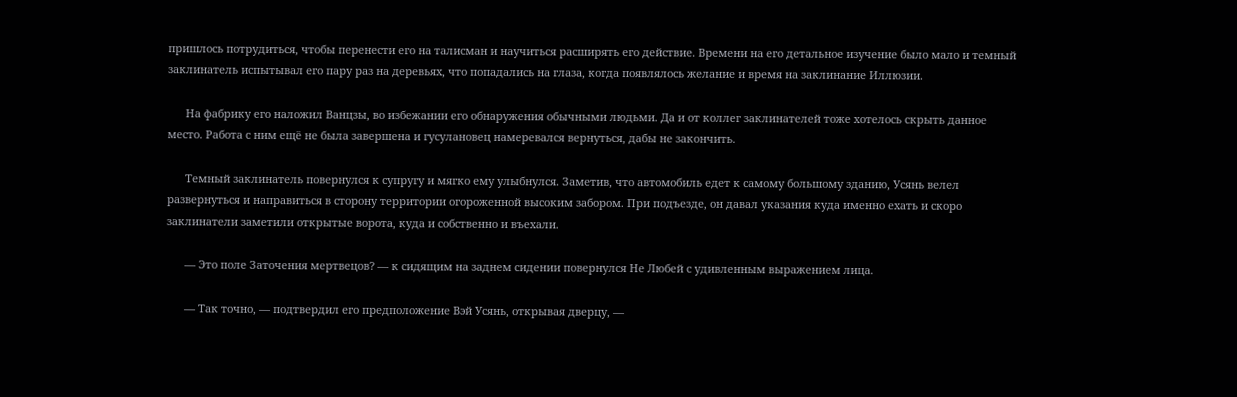пришлось потрудиться, чтобы перенести его на талисман и научиться расширять его действие. Времени на его детальное изучение было мало и темный заклинатель испытывал его пару раз на деревьях, что попадались на глаза, когда появлялось желание и время на заклинание Иллюзии.

      На фабрику его наложил Ванцзы, во избежании его обнаружения обычными людьми. Да и от коллег заклинателей тоже хотелось скрыть данное место. Работа с ним ещё не была завершена и гусулановец намеревался вернуться, дабы не закончить.

      Темный заклинатель повернулся к супругу и мягко ему улыбнулся. Заметив, что автомобиль едет к самому большому зданию, Усянь велел развернуться и направиться в сторону территории огороженной высоким забором. При подъезде, он давал указания куда именно ехать и скоро заклинатели заметили открытые ворота, куда и собственно и въехали.

      — Это поле Заточения мертвецов? — к сидящим на заднем сидении повернулся Не Любей с удивленным выражением лица.

      — Так точно, — подтвердил его предположение Вэй Усянь, открывая дверцу, —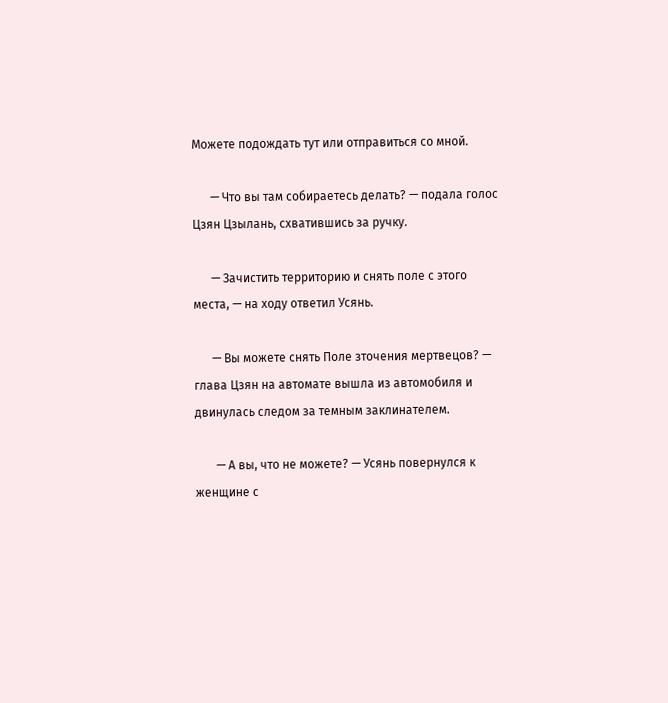Можете подождать тут или отправиться со мной.

      — Что вы там собираетесь делать? — подала голос Цзян Цзылань, схватившись за ручку.

      — Зачистить территорию и снять поле с этого места, — на ходу ответил Усянь.

      — Вы можете снять Поле зточения мертвецов? — глава Цзян на автомате вышла из автомобиля и двинулась следом за темным заклинателем.

       — А вы, что не можете? — Усянь повернулся к женщине с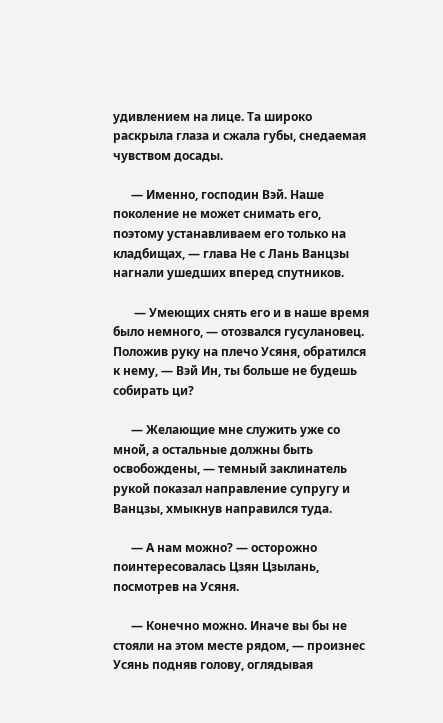удивлением на лице. Та широко раскрыла глаза и сжала губы, снедаемая чувством досады.

      — Именно, господин Вэй. Наше поколение не может снимать его, поэтому устанавливаем его только на кладбищах, — глава Не с Лань Ванцзы нагнали ушедших вперед спутников.

       — Умеющих снять его и в наше время было немного, — отозвался гусулановец. Положив руку на плечо Усяня, обратился к нему, — Вэй Ин, ты больше не будешь собирать ци?

      — Желающие мне служить уже со мной, а остальные должны быть освобождены, — темный заклинатель рукой показал направление супругу и Ванцзы, хмыкнув направился туда.

      — А нам можно? — осторожно поинтересовалась Цзян Цзылань, посмотрев на Усяня.

      — Конечно можно. Иначе вы бы не стояли на этом месте рядом, — произнес Усянь подняв голову, оглядывая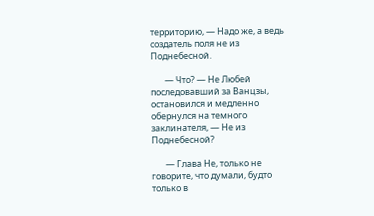территорию, — Надо же, а ведь создатель поля не из Поднебесной.

       — Что? — Не Любей последовавший за Ванцзы, остановился и медленно обернулся на темного заклинателя, — Не из Поднебесной?

       — Глава Не, только не говорите, что думали, будто только в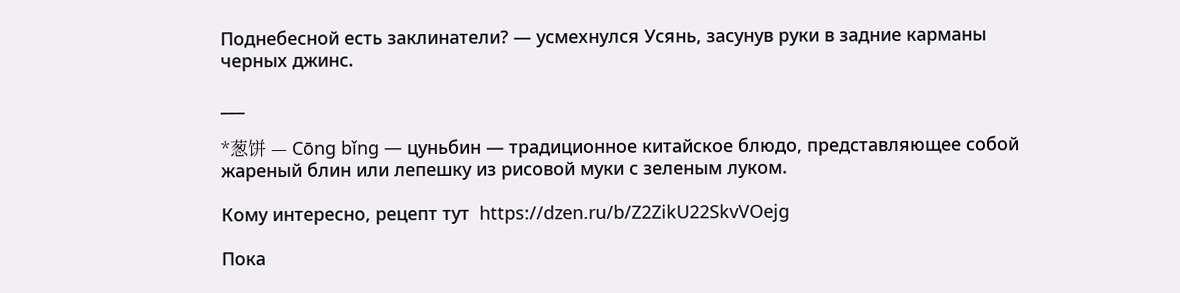Поднебесной есть заклинатели? — усмехнулся Усянь, засунув руки в задние карманы черных джинс.

___

*葱饼 — Cōng bǐng — цуньбин — традиционное китайское блюдо, представляющее собой жареный блин или лепешку из рисовой муки с зеленым луком.

Кому интересно, рецепт тут  https://dzen.ru/b/Z2ZikU22SkvVOejg

Пока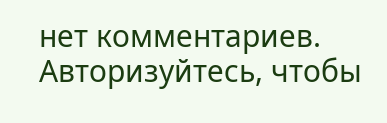нет комментариев. Авторизуйтесь, чтобы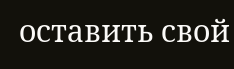оставить свой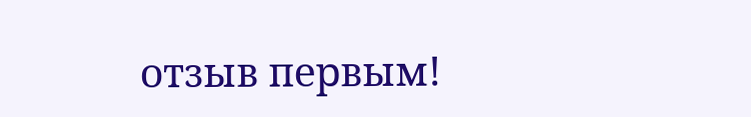отзыв первым!